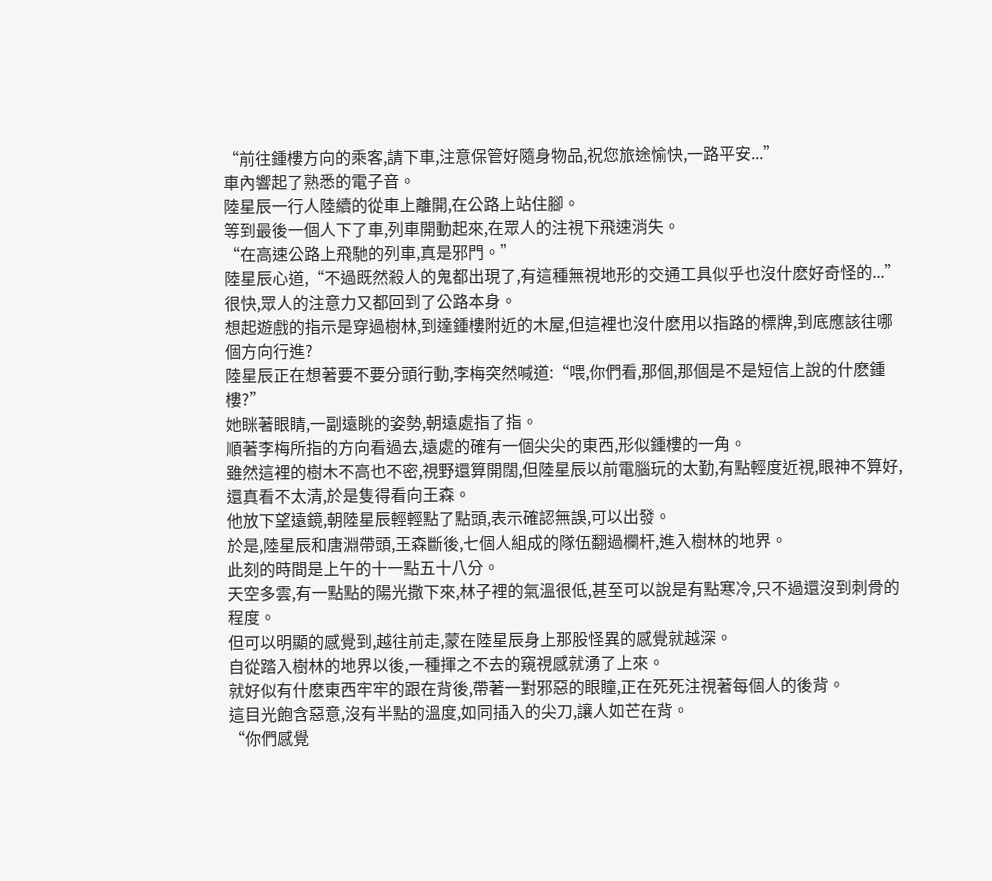“前往鍾樓方向的乘客,請下車,注意保管好隨身物品,祝您旅途愉快,一路平安...”
車內響起了熟悉的電子音。
陸星辰一行人陸續的從車上離開,在公路上站住腳。
等到最後一個人下了車,列車開動起來,在眾人的注視下飛速消失。
“在高速公路上飛馳的列車,真是邪門。”
陸星辰心道,“不過既然殺人的鬼都出現了,有這種無視地形的交通工具似乎也沒什麽好奇怪的...”
很快,眾人的注意力又都回到了公路本身。
想起遊戲的指示是穿過樹林,到達鍾樓附近的木屋,但這裡也沒什麽用以指路的標牌,到底應該往哪個方向行進?
陸星辰正在想著要不要分頭行動,李梅突然喊道:“喂,你們看,那個,那個是不是短信上說的什麽鍾樓?”
她眯著眼睛,一副遠眺的姿勢,朝遠處指了指。
順著李梅所指的方向看過去,遠處的確有一個尖尖的東西,形似鍾樓的一角。
雖然這裡的樹木不高也不密,視野還算開闊,但陸星辰以前電腦玩的太勤,有點輕度近視,眼神不算好,還真看不太清,於是隻得看向王森。
他放下望遠鏡,朝陸星辰輕輕點了點頭,表示確認無誤,可以出發。
於是,陸星辰和唐淵帶頭,王森斷後,七個人組成的隊伍翻過欄杆,進入樹林的地界。
此刻的時間是上午的十一點五十八分。
天空多雲,有一點點的陽光撒下來,林子裡的氣溫很低,甚至可以說是有點寒冷,只不過還沒到刺骨的程度。
但可以明顯的感覺到,越往前走,蒙在陸星辰身上那股怪異的感覺就越深。
自從踏入樹林的地界以後,一種揮之不去的窺視感就湧了上來。
就好似有什麽東西牢牢的跟在背後,帶著一對邪惡的眼瞳,正在死死注視著每個人的後背。
這目光飽含惡意,沒有半點的溫度,如同插入的尖刀,讓人如芒在背。
“你們感覺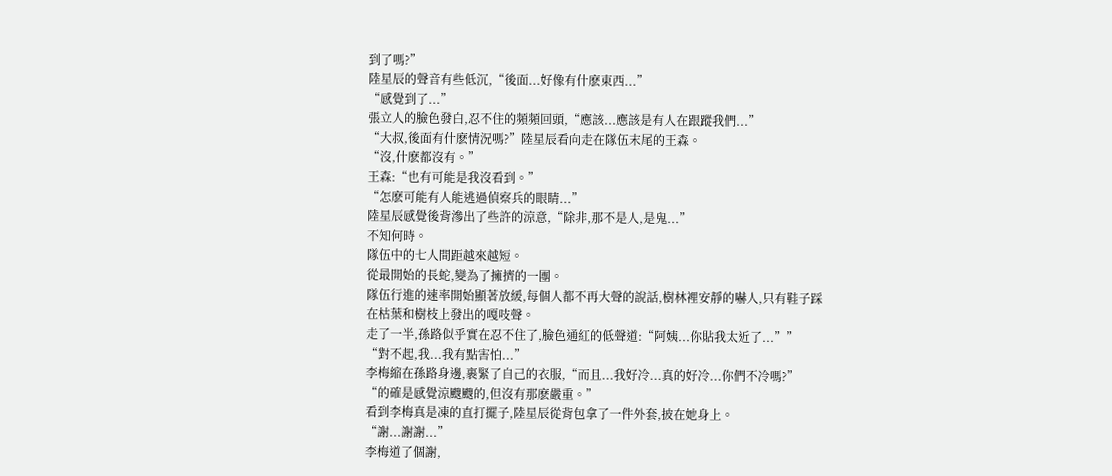到了嗎?”
陸星辰的聲音有些低沉,“後面...好像有什麽東西...”
“感覺到了...”
張立人的臉色發白,忍不住的頻頻回頭,“應該...應該是有人在跟蹤我們...”
“大叔,後面有什麽情況嗎?”陸星辰看向走在隊伍末尾的王森。
“沒,什麽都沒有。”
王森:“也有可能是我沒看到。”
“怎麽可能有人能逃過偵察兵的眼睛...”
陸星辰感覺後背滲出了些許的涼意,“除非,那不是人,是鬼...”
不知何時。
隊伍中的七人間距越來越短。
從最開始的長蛇,變為了擁擠的一團。
隊伍行進的速率開始顯著放緩,每個人都不再大聲的說話,樹林裡安靜的嚇人,只有鞋子踩在枯葉和樹枝上發出的嘎吱聲。
走了一半,孫路似乎實在忍不住了,臉色通紅的低聲道:“阿姨...你貼我太近了...””
“對不起,我...我有點害怕...”
李梅縮在孫路身邊,裹緊了自己的衣服,“而且...我好冷...真的好冷...你們不冷嗎?”
“的確是感覺涼颼颼的,但沒有那麽嚴重。”
看到李梅真是凍的直打擺子,陸星辰從背包拿了一件外套,披在她身上。
“謝...謝謝...”
李梅道了個謝,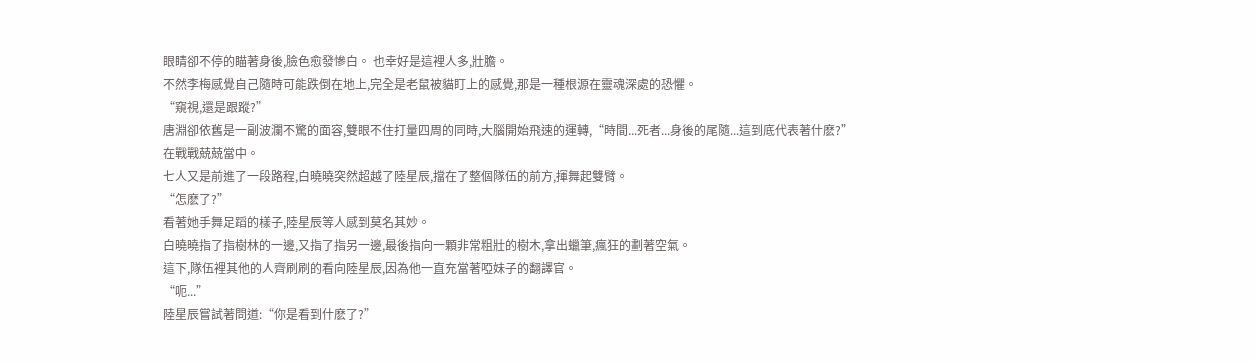眼睛卻不停的瞄著身後,臉色愈發慘白。 也幸好是這裡人多,壯膽。
不然李梅感覺自己隨時可能跌倒在地上,完全是老鼠被貓盯上的感覺,那是一種根源在靈魂深處的恐懼。
“窺視,還是跟蹤?”
唐淵卻依舊是一副波瀾不驚的面容,雙眼不住打量四周的同時,大腦開始飛速的運轉,“時間...死者...身後的尾隨...這到底代表著什麽?”
在戰戰兢兢當中。
七人又是前進了一段路程,白曉曉突然超越了陸星辰,擋在了整個隊伍的前方,揮舞起雙臂。
“怎麽了?”
看著她手舞足蹈的樣子,陸星辰等人感到莫名其妙。
白曉曉指了指樹林的一邊,又指了指另一邊,最後指向一顆非常粗壯的樹木,拿出蠟筆,瘋狂的劃著空氣。
這下,隊伍裡其他的人齊刷刷的看向陸星辰,因為他一直充當著啞妹子的翻譯官。
“呃...”
陸星辰嘗試著問道:“你是看到什麽了?”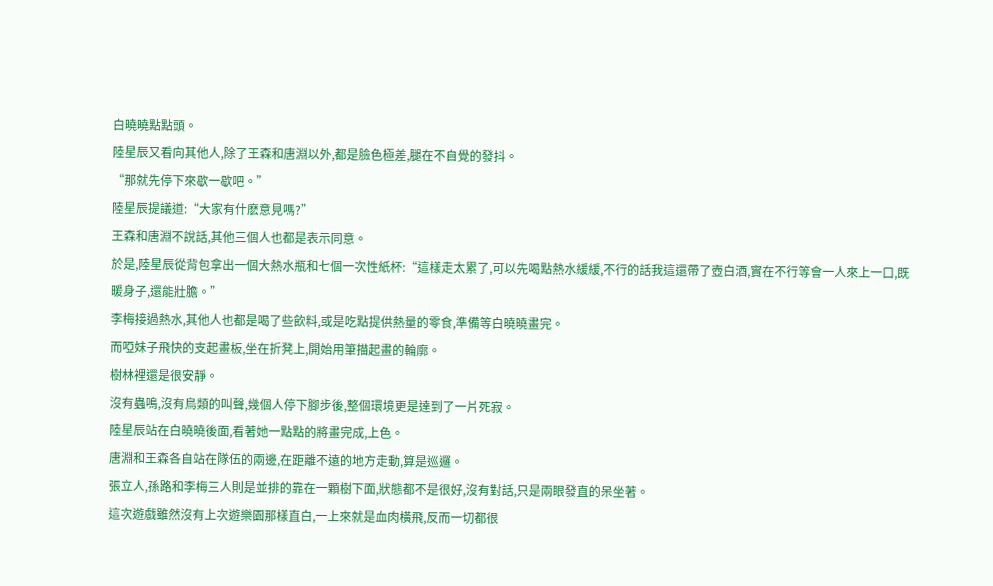白曉曉點點頭。
陸星辰又看向其他人,除了王森和唐淵以外,都是臉色極差,腿在不自覺的發抖。
“那就先停下來歇一歇吧。”
陸星辰提議道:“大家有什麽意見嗎?”
王森和唐淵不說話,其他三個人也都是表示同意。
於是,陸星辰從背包拿出一個大熱水瓶和七個一次性紙杯:“這樣走太累了,可以先喝點熱水緩緩,不行的話我這還帶了壺白酒,實在不行等會一人來上一口,既暖身子,還能壯膽。”
李梅接過熱水,其他人也都是喝了些飲料,或是吃點提供熱量的零食,準備等白曉曉畫完。
而啞妹子飛快的支起畫板,坐在折凳上,開始用筆描起畫的輪廓。
樹林裡還是很安靜。
沒有蟲鳴,沒有鳥類的叫聲,幾個人停下腳步後,整個環境更是達到了一片死寂。
陸星辰站在白曉曉後面,看著她一點點的將畫完成,上色。
唐淵和王森各自站在隊伍的兩邊,在距離不遠的地方走動,算是巡邏。
張立人,孫路和李梅三人則是並排的靠在一顆樹下面,狀態都不是很好,沒有對話,只是兩眼發直的呆坐著。
這次遊戲雖然沒有上次遊樂園那樣直白,一上來就是血肉橫飛,反而一切都很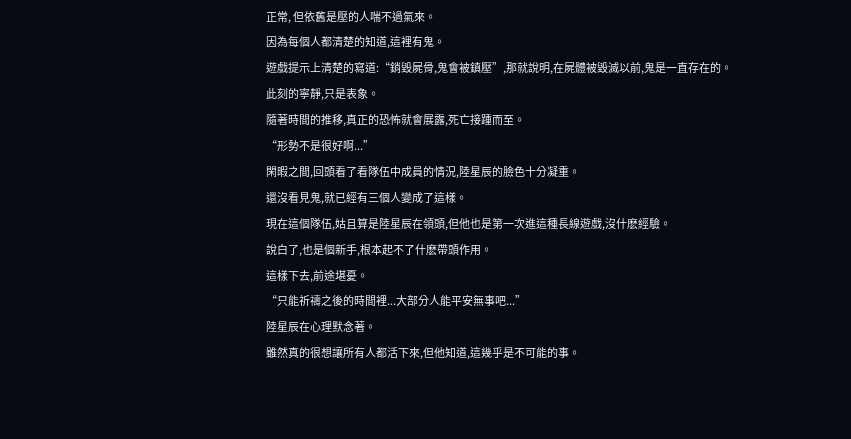正常, 但依舊是壓的人喘不過氣來。
因為每個人都清楚的知道,這裡有鬼。
遊戲提示上清楚的寫道:“銷毀屍骨,鬼會被鎮壓”,那就說明,在屍體被毀滅以前,鬼是一直存在的。
此刻的寧靜,只是表象。
隨著時間的推移,真正的恐怖就會展露,死亡接踵而至。
“形勢不是很好啊...”
閑暇之間,回頭看了看隊伍中成員的情況,陸星辰的臉色十分凝重。
還沒看見鬼,就已經有三個人變成了這樣。
現在這個隊伍,姑且算是陸星辰在領頭,但他也是第一次進這種長線遊戲,沒什麽經驗。
說白了,也是個新手,根本起不了什麽帶頭作用。
這樣下去,前途堪憂。
“只能祈禱之後的時間裡...大部分人能平安無事吧...”
陸星辰在心理默念著。
雖然真的很想讓所有人都活下來,但他知道,這幾乎是不可能的事。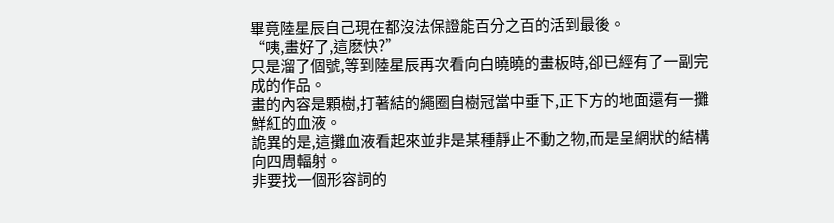畢竟陸星辰自己現在都沒法保證能百分之百的活到最後。
“咦,畫好了,這麽快?”
只是溜了個號,等到陸星辰再次看向白曉曉的畫板時,卻已經有了一副完成的作品。
畫的內容是顆樹,打著結的繩圈自樹冠當中垂下,正下方的地面還有一攤鮮紅的血液。
詭異的是,這攤血液看起來並非是某種靜止不動之物,而是呈網狀的結構向四周輻射。
非要找一個形容詞的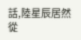話,陸星辰居然從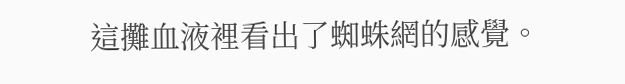這攤血液裡看出了蜘蛛網的感覺。